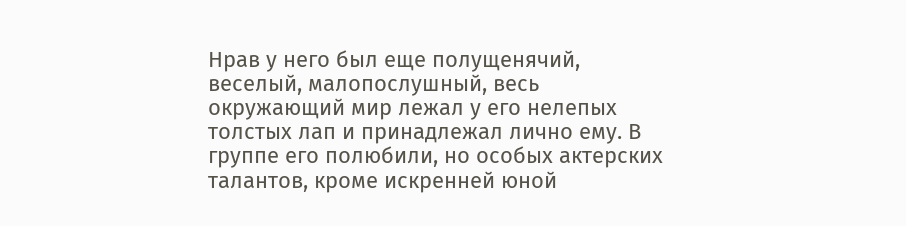Нрав у него был еще полущенячий, веселый, малопослушный, весь окружающий мир лежал у его нелепых толстых лап и принадлежал лично ему. В группе его полюбили, но особых актерских талантов, кроме искренней юной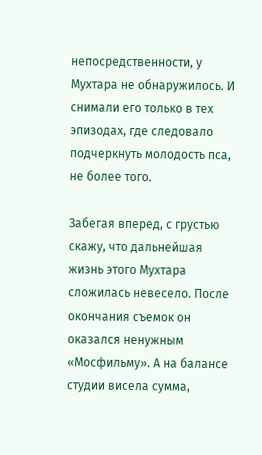непосредственности, у Мухтара не обнаружилось. И снимали его только в тех эпизодах, где следовало подчеркнуть молодость пса, не более того.

Забегая вперед, с грустью скажу, что дальнейшая жизнь этого Мухтара сложилась невесело. После окончания съемок он оказался ненужным «Мосфильму». А на балансе студии висела сумма,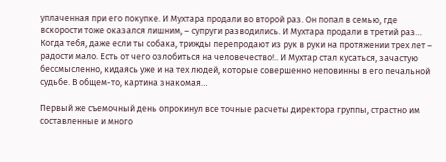уплаченная при его покупке. И Мухтара продали во второй раз. Он попал в семью, где вскорости тоже оказался лишним, – супруги разводились. И Мухтара продали в третий раз… Когда тебя, даже если ты собака, трижды перепродают из рук в руки на протяжении трех лет – радости мало. Есть от чего озлобиться на человечество!.. И Мухтар стал кусаться, зачастую бессмысленно, кидаясь уже и на тех людей, которые совершенно неповинны в его печальной судьбе. В общем-то, картина знакомая…

Первый же съемочный день опрокинул все точные расчеты директора группы, страстно им составленные и много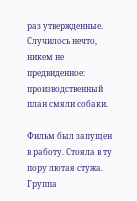раз утвержденные. Случилось нечто, никем не предвиденное: производственный план смяли собаки.

Фильм был запущен в работу. Стояла в ту пору лютая стужа. Группа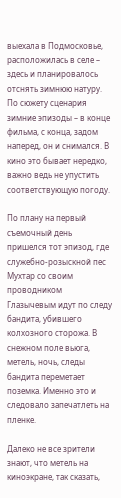выехала в Подмосковье, расположилась в селе – здесь и планировалось отснять зимнюю натуру. По сюжету сценария зимние эпизоды – в конце фильма, с конца, задом наперед, он и снимался. В кино это бывает нередко, важно ведь не упустить соответствующую погоду.

По плану на первый съемочный день пришелся тот эпизод, где служебно-розыскной пес Мухтар со своим проводником Глазычевым идут по следу бандита, убившего колхозного сторожа. В снежном поле вьюга, метель, ночь, следы бандита переметает поземка. Именно это и следовало запечатлеть на пленке.

Далеко не все зрители знают, что метель на киноэкране, так сказать,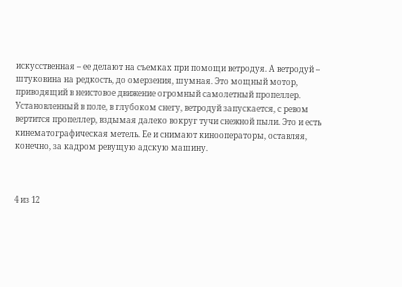искусственная – ее делают на съемках при помощи ветродуя. А ветродуй – штуковина на редкость, до омерзения, шумная. Это мощный мотор, приводящий в неистовое движение огромный самолетный пропеллер. Установленный в поле, в глубоком снегу, ветродуй запускается, с ревом вертится пропеллер, вздымая далеко вокруг тучи снежной пыли. Это и есть кинематографическая метель. Ее и снимают кинооператоры, оставляя, конечно, за кадром ревущую адскую машину.



4 из 12